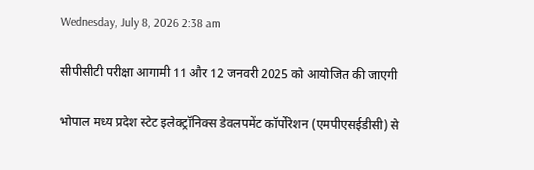Wednesday, July 8, 2026 2:38 am

सीपीसीटी परीक्षा आगामी 11 और 12 जनवरी 2025 को आयोजित की जाएगी

भोपाल मध्य प्रदेश स्टेट इलेक्ट्रॉनिक्स डेवलपमेंट कॉर्पोरेशन (एमपीएसईडीसी) से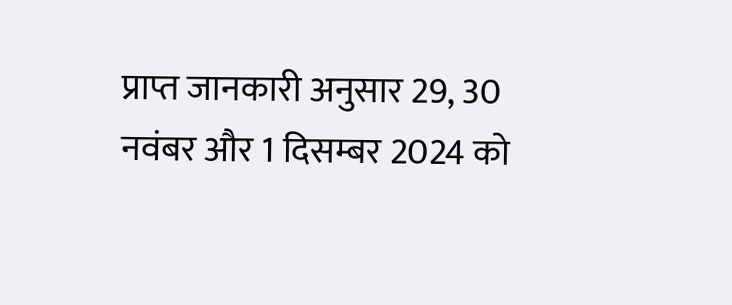प्राप्त जानकारी अनुसार 29, 30 नवंबर और 1 दिसम्बर 2024 को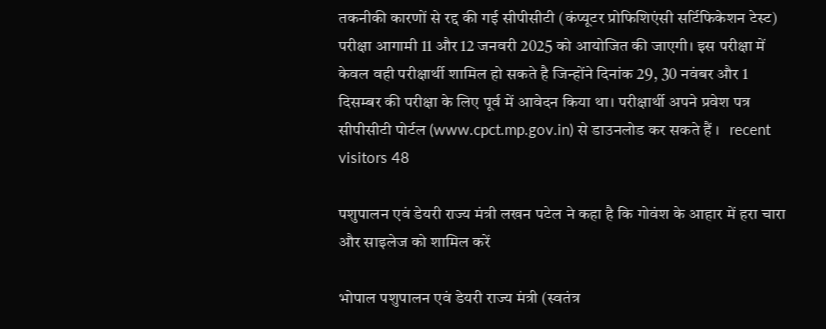तकनीकी कारणों से रद्द की गई सीपीसीटी (कंप्यूटर प्रोफिशिएंसी सर्टिफिकेशन टेस्ट) परीक्षा आगामी 11 और 12 जनवरी 2025 को आयोजित की जाएगी। इस परीक्षा में केवल वही परीक्षार्थी शामिल हो सकते है जिन्होंने दिनांक 29, 30 नवंबर और 1 दिसम्बर की परीक्षा के लिए पूर्व में आवेदन किया था। परीक्षार्थी अपने प्रवेश पत्र सीपीसीटी पोर्टल (www.cpct.mp.gov.in) से डाउनलोड कर सकते हैं ।   recent visitors 48

पशुपालन एवं डेयरी राज्य मंत्री लखन पटेल ने कहा है कि गोवंश के आहार में हरा चारा और साइलेज को शामिल करें

भोपाल पशुपालन एवं डेयरी राज्य मंत्री (स्वतंत्र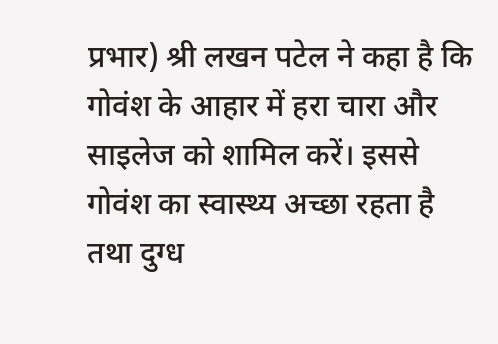प्रभार) श्री लखन पटेल ने कहा है कि गोवंश के आहार में हरा चारा और साइलेज को शामिल करें। इससे गोवंश का स्वास्थ्य अच्छा रहता है तथा दुग्ध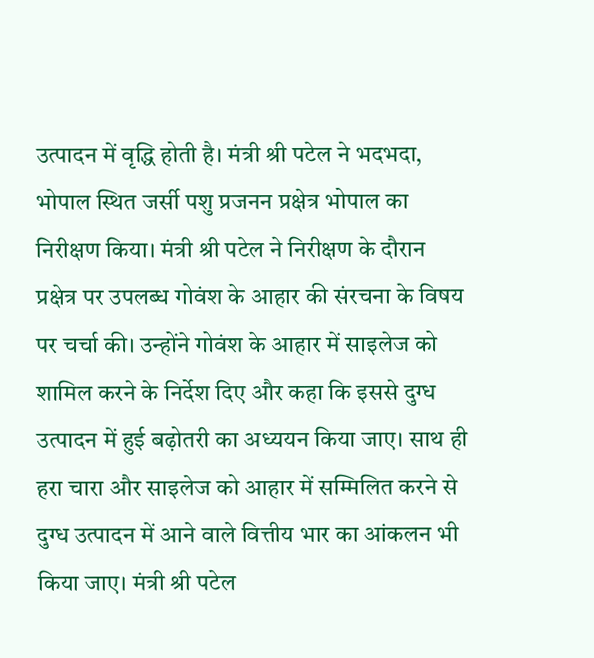उत्पादन में वृद्धि होती है। मंत्री श्री पटेल ने भदभदा, भोपाल स्थित जर्सी पशु प्रजनन प्रक्षेत्र भोपाल का निरीक्षण किया। मंत्री श्री पटेल ने निरीक्षण के दौरान प्रक्षेत्र पर उपलब्ध गोवंश के आहार की संरचना के विषय पर चर्चा की। उन्होंने गोवंश के आहार में साइलेज को शामिल करने के निर्देश दिए और कहा कि इससे दुग्ध उत्पादन में हुई बढ़ोतरी का अध्ययन किया जाए। साथ ही हरा चारा और साइलेज को आहार में सम्मिलित करने से दुग्ध उत्पादन में आने वाले वित्तीय भार का आंकलन भी किया जाए। मंत्री श्री पटेल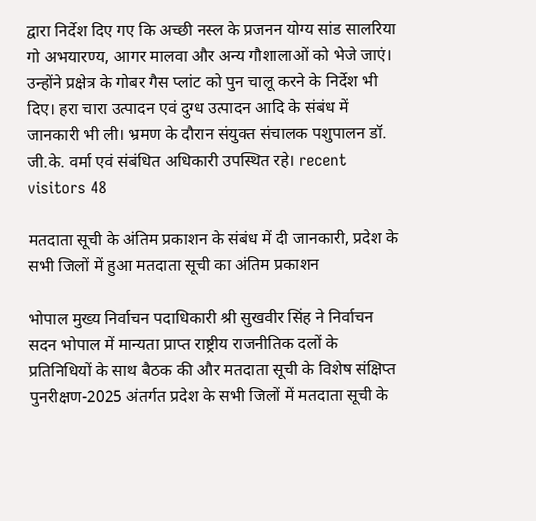द्वारा निर्देश दिए गए कि अच्छी नस्ल के प्रजनन योग्य सांड सालरिया गो अभयारण्य, आगर मालवा और अन्य गौशालाओं को भेजे जाएं। उन्होंने प्रक्षेत्र के गोबर गैस प्लांट को पुन चालू करने के निर्देश भी दिए। हरा चारा उत्पादन एवं दुग्ध उत्पादन आदि के संबंध में जानकारी भी ली। भ्रमण के दौरान संयुक्त संचालक पशुपालन डॉ. जी.के. वर्मा एवं संबंधित अधिकारी उपस्थित रहे। recent visitors 48

मतदाता सूची के अंतिम प्रकाशन के संबंध में दी जानकारी, प्रदेश के सभी जिलों में हुआ मतदाता सूची का अंतिम प्रकाशन

भोपाल मुख्य निर्वाचन पदाधिकारी श्री सुखवीर सिंह ने निर्वाचन सदन भोपाल में मान्यता प्राप्त राष्ट्रीय राजनीतिक दलों के प्रतिनिधियों के साथ बैठक की और मतदाता सूची के विशेष संक्षिप्त पुनरीक्षण-2025 अंतर्गत प्रदेश के सभी जिलों में मतदाता सूची के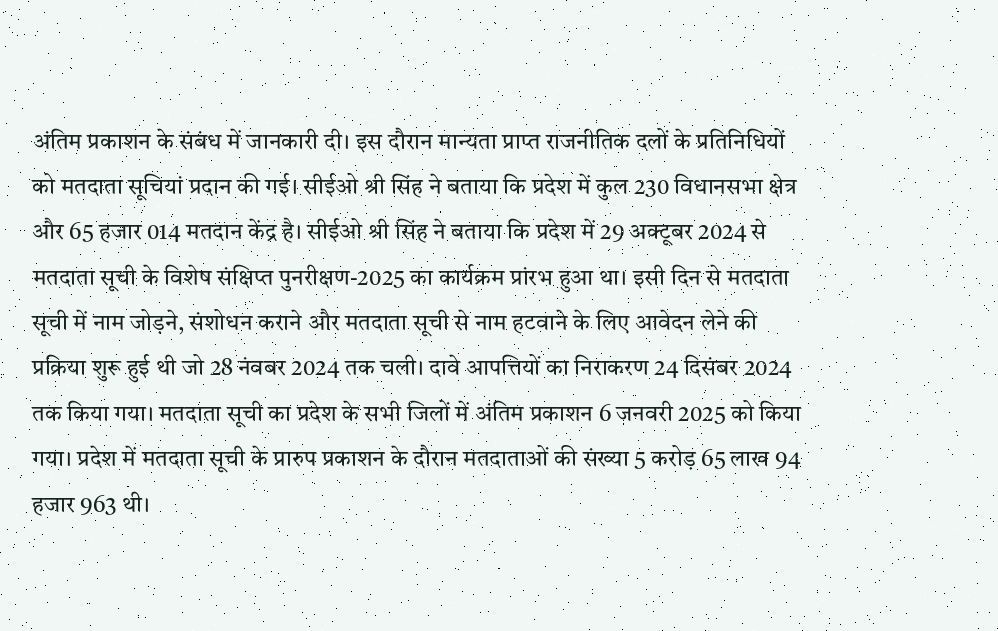अंतिम प्रकाशन के संबंध में जानकारी दी। इस दौरान मान्यता प्राप्त राजनीतिक दलों के प्रतिनिधियों को मतदाता सूचियां प्रदान की गई। सीईओ श्री सिंह ने बताया कि प्रदेश में कुल 230 विधानसभा क्षेत्र और 65 हजार 014 मतदान केंद्र है। सीईओ श्री सिंह ने बताया कि प्रदेश में 29 अक्टूबर 2024 से मतदाता सूची के विशेष संक्षिप्त पुनरीक्षण-2025 का कार्यक्रम प्रांरभ हुआ था। इसी दिन से मतदाता सूची में नाम जोड़ने, संशोधन कराने और मतदाता सूची से नाम हटवाने के लिए आवेदन लेने की प्रक्रिया शुरू हुई थी जो 28 नंवबर 2024 तक चली। दावे आपत्तियों का निराकरण 24 दिसंबर 2024 तक किया गया। मतदाता सूची का प्रदेश के सभी जिलों में अंतिम प्रकाशन 6 जनवरी 2025 को किया गया। प्रदेश में मतदाता सूची के प्रारुप प्रकाशन के दौरान मतदाताओं की संख्या 5 करोड़ 65 लाख 94 हजार 963 थी।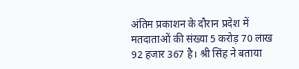अंतिम प्रकाशन के दौरान प्रदेश में मतदाताओं की संख्या 5 करोड़ 70 लाख 92 हजार 367 है। श्री सिंह ने बताया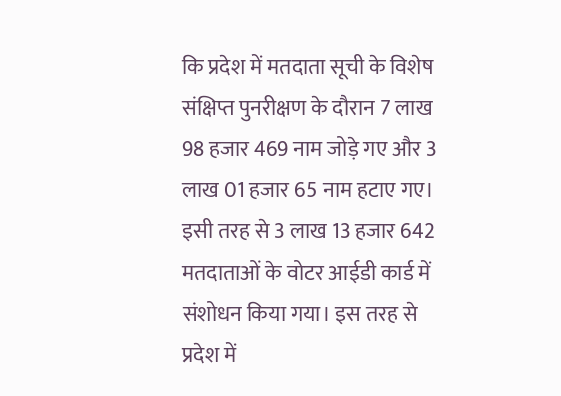कि प्रदेश में मतदाता सूची के विशेष संक्षिप्त पुनरीक्षण के दौरान 7 लाख 98 हजार 469 नाम जोड़े गए और 3 लाख 01 हजार 65 नाम हटाए गए। इसी तरह से 3 लाख 13 हजार 642 मतदाताओं के वोटर आईडी कार्ड में संशोधन किया गया। इस तरह से प्रदेश में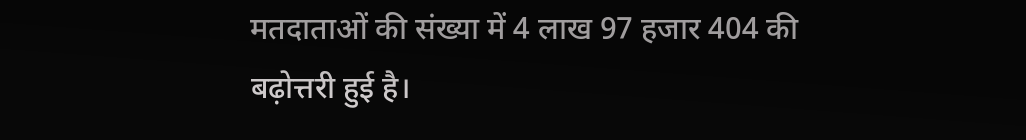मतदाताओं की संख्या में 4 लाख 97 हजार 404 की बढ़ोत्तरी हुई है।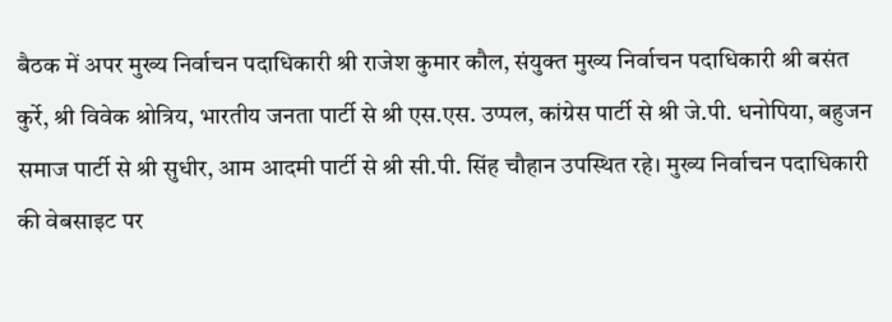बैठक में अपर मुख्य निर्वाचन पदाधिकारी श्री राजेश कुमार कौल, संयुक्त मुख्य निर्वाचन पदाधिकारी श्री बसंत कुर्रे, श्री विवेक श्रोत्रिय, भारतीय जनता पार्टी से श्री एस.एस. उप्पल, कांग्रेस पार्टी से श्री जे.पी. धनोपिया, बहुजन समाज पार्टी से श्री सुधीर, आम आदमी पार्टी से श्री सी.पी. सिंह चौहान उपस्थित रहे। मुख्य निर्वाचन पदाधिकारी की वेबसाइट पर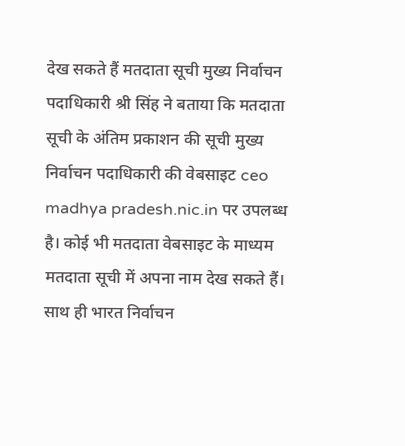देख सकते हैं मतदाता सूची मुख्य निर्वाचन पदाधिकारी श्री सिंह ने बताया कि मतदाता सूची के अंतिम प्रकाशन की सूची मुख्य निर्वाचन पदाधिकारी की वेबसाइट ceo madhya pradesh.nic.in पर उपलब्ध है। कोई भी मतदाता वेबसाइट के माध्यम मतदाता सूची में अपना नाम देख सकते हैं। साथ ही भारत निर्वाचन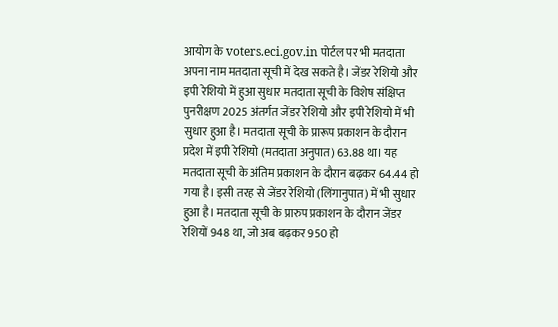आयोग के voters.eci.gov.in पोर्टल पर भी मतदाता अपना नाम मतदाता सूची में देख सकते है। जेंडर रेशियो और इपी रेशियो में हुआ सुधार मतदाता सूची के विशेष संक्षिप्त पुनरीक्षण 2025 अंतर्गत जेंडर रेशियो और इपी रेशियो में भी सुधार हुआ है। मतदाता सूची के प्रारूप प्रकाशन के दौरान प्रदेश में इपी रेशियो (मतदाता अनुपात) 63.88 था। यह मतदाता सूची के अंतिम प्रकाशन के दौरान बढ़कर 64.44 हो गया है। इसी तरह से जेंडर रेशियो (लिंगानुपात) में भी सुधार हुआ है। मतदाता सूची के प्रारुप प्रकाशन के दौरान जेंडर रेशियों 948 था, जो अब बढ़कर 950 हो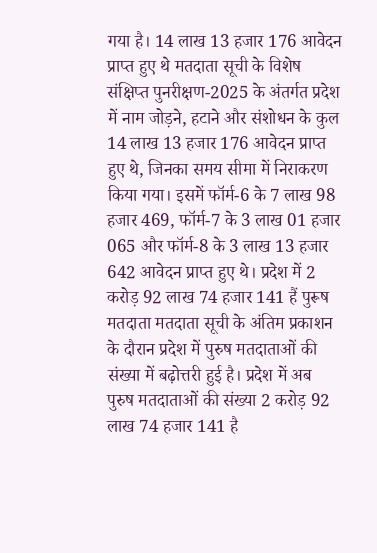गया है। 14 लाख 13 हजार 176 आवेदन प्राप्त हुए थे मतदाता सूची के विशेष संक्षिप्त पुनरीक्षण-2025 के अंतर्गत प्रदेश में नाम जोड़ने, हटाने और संशोधन के कुल 14 लाख 13 हजार 176 आवेदन प्राप्त हुए थे, जिनका समय सीमा में निराकरण किया गया। इसमें फॉर्म-6 के 7 लाख 98 हजार 469, फॉर्म-7 के 3 लाख 01 हजार 065 और फॉर्म-8 के 3 लाख 13 हजार 642 आवेदन प्राप्त हुए थे। प्रदेश में 2 करोड़ 92 लाख 74 हजार 141 हैं पुरूष मतदाता मतदाता सूची के अंतिम प्रकाशन के दौरान प्रदेश में पुरुष मतदाताओं की संख्या में बढ़ोत्तरी हुई है। प्रदेश में अब पुरुष मतदाताओं की संख्या 2 करोड़ 92 लाख 74 हजार 141 है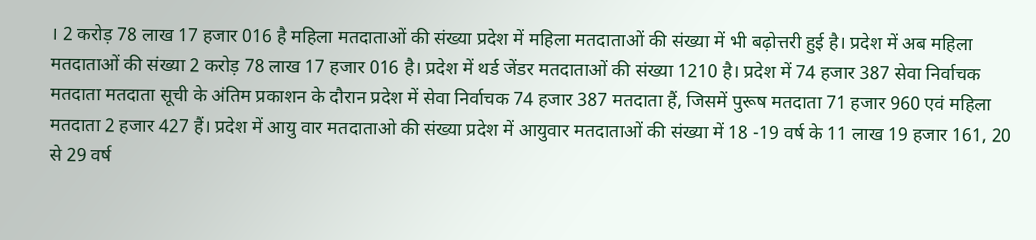। 2 करोड़ 78 लाख 17 हजार 016 है महिला मतदाताओं की संख्या प्रदेश में महिला मतदाताओं की संख्या में भी बढ़ोत्तरी हुई है। प्रदेश में अब महिला मतदाताओं की संख्या 2 करोड़ 78 लाख 17 हजार 016 है। प्रदेश में थर्ड जेंडर मतदाताओं की संख्या 1210 है। प्रदेश में 74 हजार 387 सेवा निर्वाचक मतदाता मतदाता सूची के अंतिम प्रकाशन के दौरान प्रदेश में सेवा निर्वाचक 74 हजार 387 मतदाता हैं, जिसमें पुरूष मतदाता 71 हजार 960 एवं महिला मतदाता 2 हजार 427 हैं। प्रदेश में आयु वार मतदाताओ की संख्या प्रदेश में आयुवार मतदाताओं की संख्या में 18 -19 वर्ष के 11 लाख 19 हजार 161, 20 से 29 वर्ष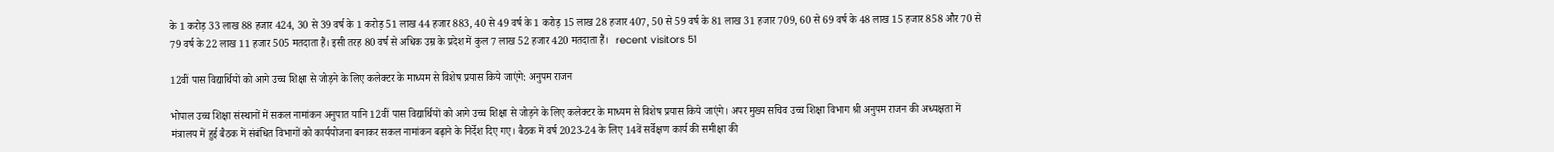के 1 करोड़ 33 लाख 88 हजार 424, 30 से 39 वर्ष के 1 करोड़ 51 लाख 44 हजार 883, 40 से 49 वर्ष के 1 करोड़ 15 लाख 28 हजार 407, 50 से 59 वर्ष के 81 लाख 31 हजार 709, 60 से 69 वर्ष के 48 लाख 15 हजार 858 और 70 से 79 वर्ष के 22 लाख 11 हजार 505 मतदाता हैं। इसी तरह 80 वर्ष से अधिक उम्र के प्रदेश में कुल 7 लाख 52 हजार 420 मतदाता हैं।   recent visitors 51

12वीं पास विद्यार्थियों को आगे उच्च शिक्षा से जोड़ने के लिए कलेक्टर के माध्यम से विशेष प्रयास किये जाएंगे: अनुपम राजन

भोपाल उच्च शिक्षा संस्थानों में सकल नामांकन अनुपात यानि 12वीं पास विद्यार्थियों को आगे उच्च शिक्षा से जोड़ने के लिए कलेक्टर के माध्यम से विशेष प्रयास किये जाएंगे। अपर मुख्य सचिव उच्च शिक्षा विभाग श्री अनुपम राजन की अध्यक्षता में मंत्रालय में हुई बैठक में संबंधित विभागों को कार्ययोजना बनाकर सकल नामांकन बढ़ाने के निर्देश दिए गए। बैठक में वर्ष 2023-24 के लिए 14वें सर्वेक्षण कार्य की समीक्षा की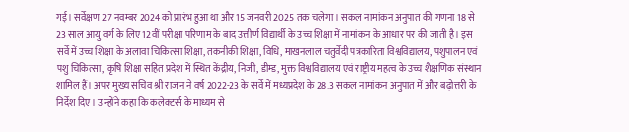गई। सर्वेक्षण 27 नवम्बर 2024 को प्रारंभ हुआ था और 15 जनवरी 2025 तक चलेगा। सकल नामांकन अनुपात की गणना 18 से 23 साल आयु वर्ग के लिए 12वीं परीक्षा परिणाम के बाद उत्तीर्ण विद्यार्थी के उच्च शिक्षा में नामांकन के आधार पर की जाती है। इस सर्वे में उच्च शिक्षा के अलावा चिकित्सा शिक्षा, तकनीकी शिक्षा, विधि, माखनलाल चतुर्वेदी पत्रकारिता विश्वविद्यालय, पशुपालन एवं पशु चिकित्सा, कृषि शिक्षा सहित प्रदेश में स्थित केंद्रीय, निजी, डीम्ड, मुक्त विश्वविद्यालय एवं राष्ट्रीय महत्व के उच्च शैक्षणिक संस्थान शामिल हैं। अपर मुख्य सचिव श्री राजन ने वर्ष 2022-23 के सर्वे में मध्यप्रदेश के 28.3 सकल नामांकन अनुपात में और बढ़ोत्तरी के निर्देश दिए। उन्होंने कहा कि कलेक्टर्स के माध्यम से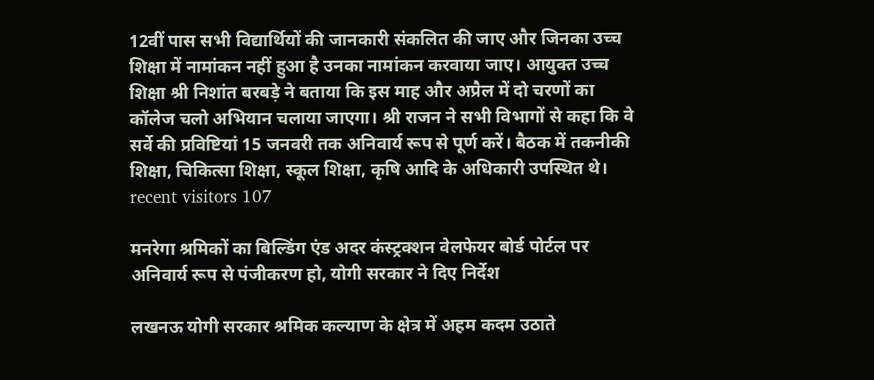12वीं पास सभी विद्यार्थियों की जानकारी संकलित की जाए और जिनका उच्च शिक्षा में नामांकन नहीं हुआ है उनका नामांकन करवाया जाए। आयुक्त उच्च शिक्षा श्री निशांत बरबड़े ने बताया कि इस माह और अप्रैल में दो चरणों का कॉलेज चलो अभियान चलाया जाएगा। श्री राजन ने सभी विभागों से कहा कि वे सर्वे की प्रविष्टियां 15 जनवरी तक अनिवार्य रूप से पूर्ण करें। बैठक में तकनीकी शिक्षा, चिकित्सा शिक्षा, स्कूल शिक्षा, कृषि आदि के अधिकारी उपस्थित थे।   recent visitors 107

मनरेगा श्रमिकों का बिल्डिंग एंड अदर कंस्ट्रक्शन वेलफेयर बोर्ड पोर्टल पर अनिवार्य रूप से पंजीकरण हो, योगी सरकार ने दिए निर्देश

लखनऊ योगी सरकार श्रमिक कल्याण के क्षेत्र में अहम कदम उठाते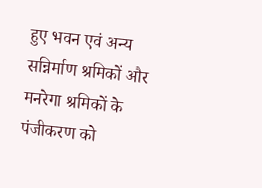हुए भवन एवं अन्य सन्निर्माण श्रमिकों और मनरेगा श्रमिकों के पंजीकरण को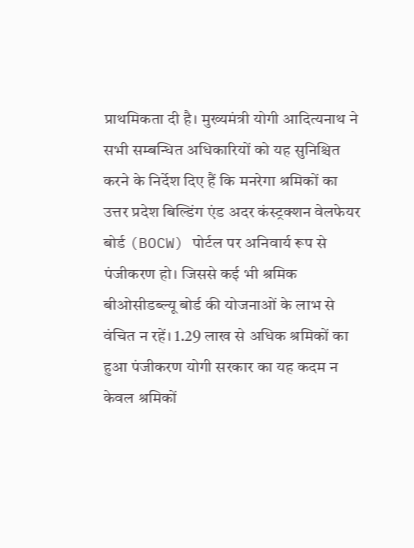प्राथमिकता दी है। मुख्यमंत्री योगी आदित्यनाथ ने सभी सम्बन्धित अधिकारियों को यह सुनिश्चित करने के निर्देश दिए हैं कि मनरेगा श्रमिकों का उत्तर प्रदेश बिल्डिंग एंड अदर कंस्ट्रक्शन वेलफेयर बोर्ड (BOCW) पोर्टल पर अनिवार्य रूप से पंजीकरण हो। जिससे कई भी श्रमिक बीओसीडब्ल्यू बोर्ड की योजनाओं के लाभ से वंचित न रहें। 1.29 लाख से अधिक श्रमिकों का हुआ पंजीकरण योगी सरकार का यह कदम न केवल श्रमिकों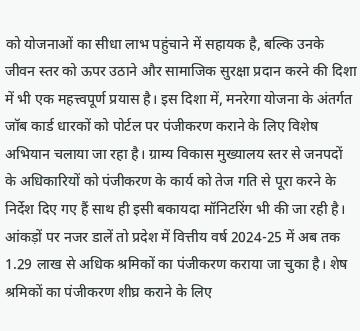को योजनाओं का सीधा लाभ पहुंचाने में सहायक है, बल्कि उनके जीवन स्तर को ऊपर उठाने और सामाजिक सुरक्षा प्रदान करने की दिशा में भी एक महत्त्वपूर्ण प्रयास है। इस दिशा में, मनरेगा योजना के अंतर्गत जॉब कार्ड धारकों को पोर्टल पर पंजीकरण कराने के लिए विशेष अभियान चलाया जा रहा है। ग्राम्य विकास मुख्यालय स्तर से जनपदों के अधिकारियों को पंजीकरण के कार्य को तेज गति से पूरा करने के निर्देश दिए गए हैं साथ ही इसी बकायदा मॉनिटरिंग भी की जा रही है। आंकड़ों पर नजर डालें तो प्रदेश में वित्तीय वर्ष 2024-25 में अब तक 1.29 लाख से अधिक श्रमिकों का पंजीकरण कराया जा चुका है। शेष श्रमिकों का पंजीकरण शीघ्र कराने के लिए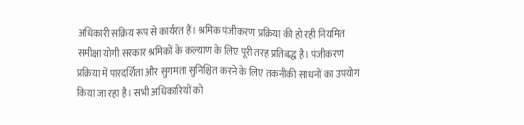अधिकारी सक्रिय रूप से कार्यरत हैं। श्रमिक पंजीकरण प्रक्रिया की हो रही नियमित समीक्षा योगी सरकार श्रमिकों के कल्याण के लिए पूरी तरह प्रतिबद्ध है। पंजीकरण प्रक्रिया में पारदर्शिता और सुगमता सुनिश्चित करने के लिए तकनीकी साधनों का उपयोग किया जा रहा है। सभी अधिकारियों को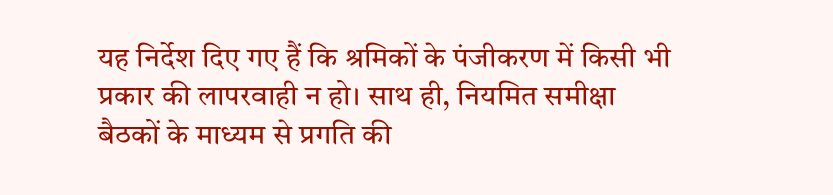यह निर्देश दिए गए हैं कि श्रमिकों के पंजीकरण में किसी भी प्रकार की लापरवाही न हो। साथ ही, नियमित समीक्षा बैठकों के माध्यम से प्रगति की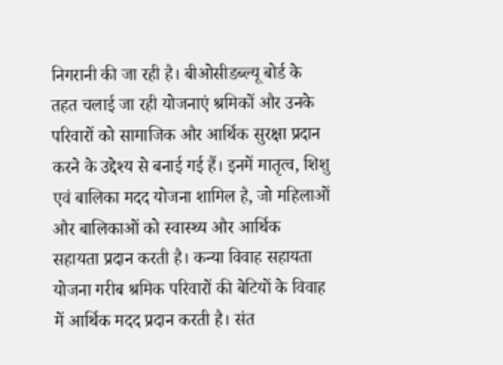निगरानी की जा रही है। बीओसीडब्ल्यू बोर्ड के तहत चलाई जा रही योजनाएं श्रमिकों और उनके परिवारों को सामाजिक और आर्थिक सुरक्षा प्रदान करने के उद्देश्य से बनाई गई हैं। इनमें मातृत्व, शिशु एवं बालिका मदद योजना शामिल है, जो महिलाओं और बालिकाओं को स्वास्थ्य और आर्थिक सहायता प्रदान करती है। कन्या विवाह सहायता योजना गरीब श्रमिक परिवारों की बेटियों के विवाह में आर्थिक मदद प्रदान करती है। संत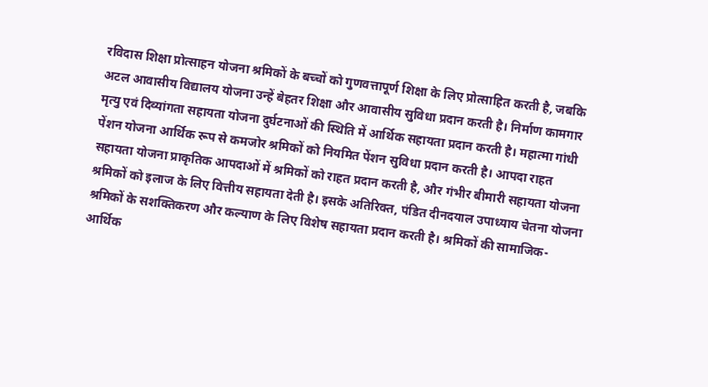रविदास शिक्षा प्रोत्साहन योजना श्रमिकों के बच्चों को गुणवत्तापूर्ण शिक्षा के लिए प्रोत्साहित करती है, जबकि अटल आवासीय विद्यालय योजना उन्हें बेहतर शिक्षा और आवासीय सुविधा प्रदान करती है। निर्माण कामगार मृत्यु एवं दिव्यांगता सहायता योजना दुर्घटनाओं की स्थिति में आर्थिक सहायता प्रदान करती है। महात्मा गांधी पेंशन योजना आर्थिक रूप से कमजोर श्रमिकों को नियमित पेंशन सुविधा प्रदान करती है। आपदा राहत सहायता योजना प्राकृतिक आपदाओं में श्रमिकों को राहत प्रदान करती है, और गंभीर बीमारी सहायता योजना श्रमिकों को इलाज के लिए वित्तीय सहायता देती है। इसके अतिरिक्त, पंडित दीनदयाल उपाध्याय चेतना योजना श्रमिकों के सशक्तिकरण और कल्याण के लिए विशेष सहायता प्रदान करती है। श्रमिकों की सामाजिक-आर्थिक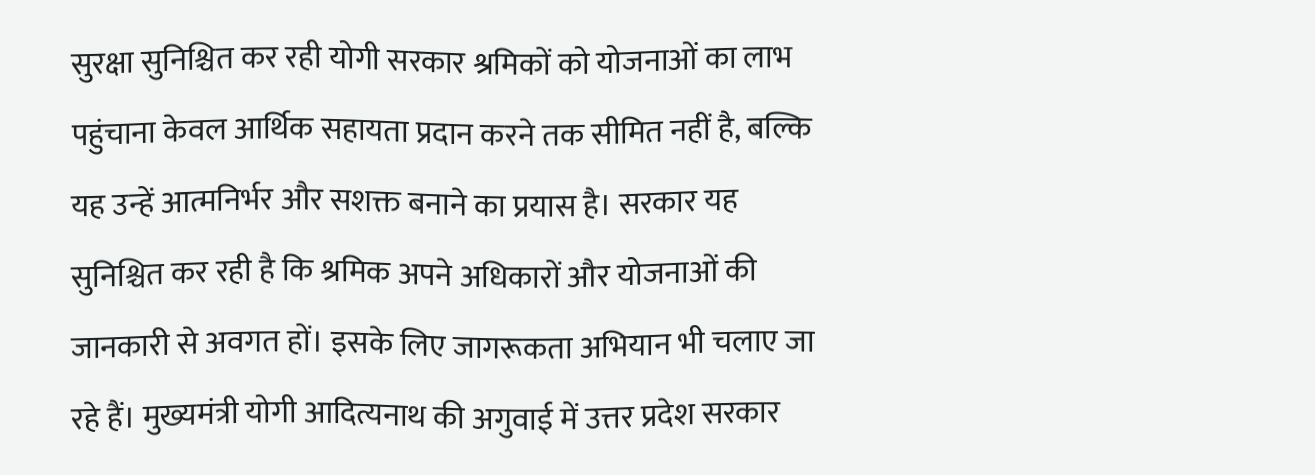सुरक्षा सुनिश्चित कर रही योगी सरकार श्रमिकों को योजनाओं का लाभ पहुंचाना केवल आर्थिक सहायता प्रदान करने तक सीमित नहीं है, बल्कि यह उन्हें आत्मनिर्भर और सशक्त बनाने का प्रयास है। सरकार यह सुनिश्चित कर रही है कि श्रमिक अपने अधिकारों और योजनाओं की जानकारी से अवगत हों। इसके लिए जागरूकता अभियान भी चलाए जा रहे हैं। मुख्यमंत्री योगी आदित्यनाथ की अगुवाई में उत्तर प्रदेश सरकार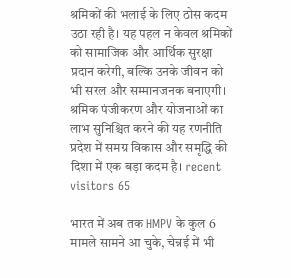श्रमिकों की भलाई के लिए ठोस कदम उठा रही है। यह पहल न केवल श्रमिकों को सामाजिक और आर्थिक सुरक्षा प्रदान करेगी, बल्कि उनके जीवन को भी सरल और सम्मानजनक बनाएगी। श्रमिक पंजीकरण और योजनाओं का लाभ सुनिश्चित करने की यह रणनीति प्रदेश में समग्र विकास और समृद्धि की दिशा में एक बड़ा कदम है। recent visitors 65

भारत में अब तक HMPV के कुल 6 मामले सामने आ चुके, चेन्नई में भी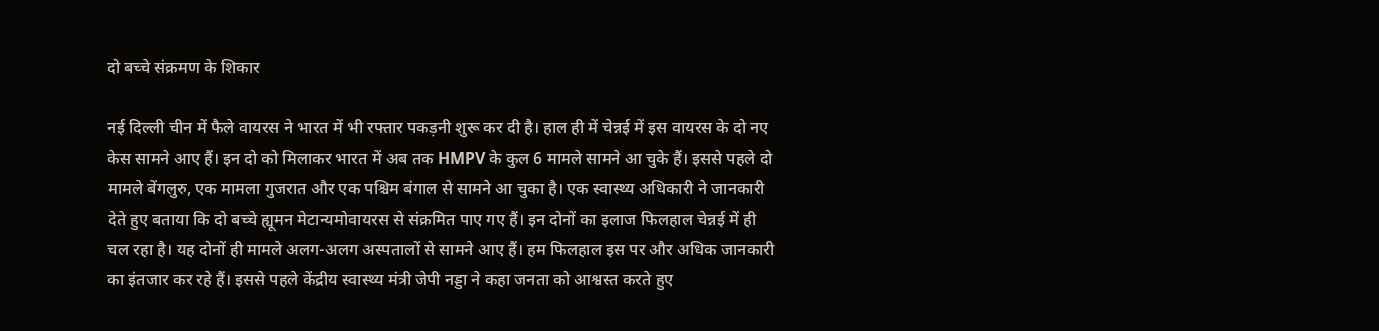दो बच्चे संक्रमण के शिकार

नई दिल्ली चीन में फैले वायरस ने भारत में भी रफ्तार पकड़नी शुरू कर दी है। हाल ही में चेन्नई में इस वायरस के दो नए केस सामने आए हैं। इन दो को मिलाकर भारत में अब तक HMPV के कुल 6 मामले सामने आ चुके हैं। इससे पहले दो मामले बेंगलुरु, एक मामला गुजरात और एक पश्चिम बंगाल से सामने आ चुका है। एक स्वास्थ्य अधिकारी ने जानकारी देते हुए बताया कि दो बच्चे ह्यूमन मेटान्यमोवायरस से संक्रमित पाए गए हैं। इन दोनों का इलाज फिलहाल चेन्नई में ही चल रहा है। यह दोनों ही मामले अलग-अलग अस्पतालों से सामने आए हैं। हम फिलहाल इस पर और अधिक जानकारी का इंतजार कर रहे हैं। इससे पहले केंद्रीय स्वास्थ्य मंत्री जेपी नड्डा ने कहा जनता को आश्वस्त करते हुए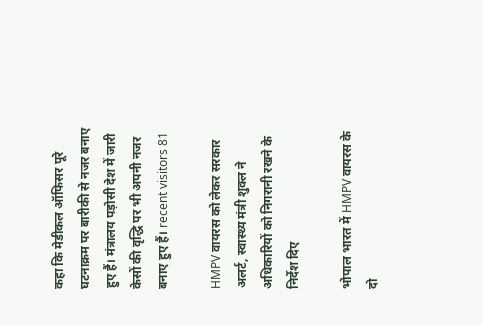कहा कि मेडीकल ऑफिसर पूरे घटनाक्रम पर बारीकी से नजर बनाए हुए हैं। मंत्रालय पड़ोसी देश में जारी केसों की वृद्धि पर भी अपनी नजर बनाए हुए हैं। recent visitors 81

HMPV वायरस को लेकर सरकार अलर्ट, स्वास्थ्य मंत्री शुक्ल ने अधिकारियों को निगरानी रखने के निर्देश दिए

भोपाल भारत में HMPV वायरस के दो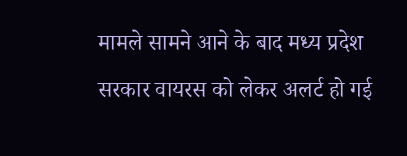मामले सामने आने के बाद मध्य प्रदेश सरकार वायरस को लेकर अलर्ट हो गई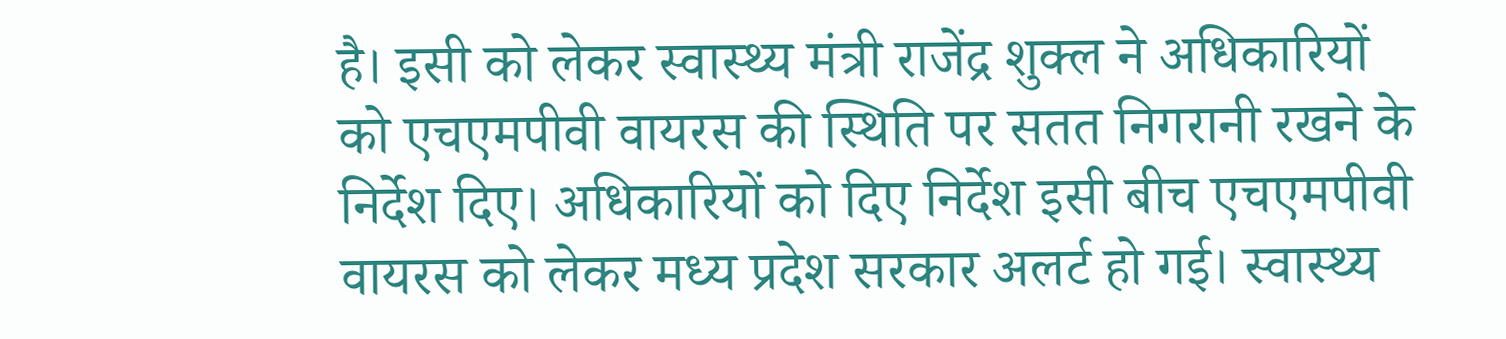है। इसी को लेकर स्वास्थ्य मंत्री राजेंद्र शुक्ल ने अधिकारियों को एचएमपीवी वायरस की स्थिति पर सतत निगरानी रखने के निर्देश दिए। अधिकारियों को दिए निर्देश इसी बीच एचएमपीवी वायरस को लेकर मध्य प्रदेश सरकार अलर्ट हो गई। स्वास्थ्य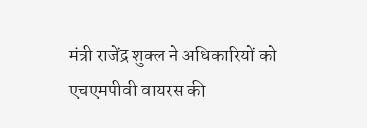मंत्री राजेंद्र शुक्ल ने अधिकारियों को एचएमपीवी वायरस की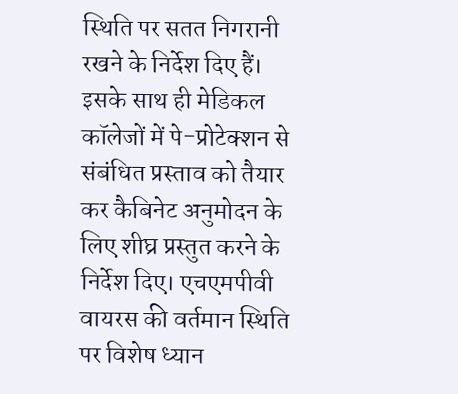स्थिति पर सतत निगरानी रखने के निर्देश दिए हैं। इसके साथ ही मेडिकल कॉलेजों में पे-प्रोटेक्शन से संबंधित प्रस्ताव को तैयार कर कैबिनेट अनुमोदन के लिए शीघ्र प्रस्तुत करने के निर्देश दिए। एचएमपीवी वायरस की वर्तमान स्थिति पर विशेष ध्यान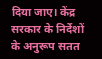दिया जाए। केंद्र सरकार के निर्देशों के अनुरूप सतत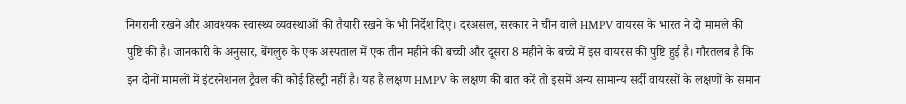निगरानी रखने और आवश्यक स्वास्थ्य व्यवस्थाओं की तैयारी रखने के भी निर्देश दिए। दरअसल, सरकार ने चीन वाले HMPV वायरस के भारत ने दो मामले की पुष्टि की है। जानकारी के अनुसार, बेंगलुरु के एक अस्पताल में एक तीन महीने की बच्ची और दूसरा 8 महीने के बच्चे में इस वायरस की पुष्टि हुई है। गौरतलब है कि इन दोनों मामलों में इंटरनेशनल ट्रैवल की कोई हिस्ट्री नहीं है। यह हैं लक्षण HMPV के लक्षण की बात करें तो इसमें अन्य सामान्य सर्दी वायरसों के लक्षणों के समान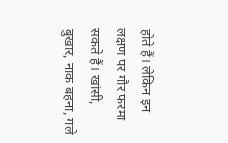होते हैं। लेकिन इन लक्षण पर गौर फरमा सकते हैं। खांसी, बुखार, नाक बहना, गले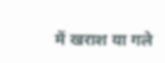में खराश या गले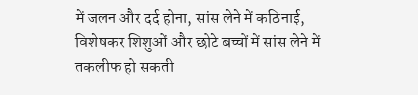में जलन और दर्द होना, सांस लेने में कठिनाई, विशेषकर शिशुओं और छोटे बच्चों में सांस लेने में तकलीफ हो सकती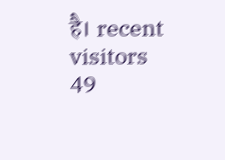है। recent visitors 49